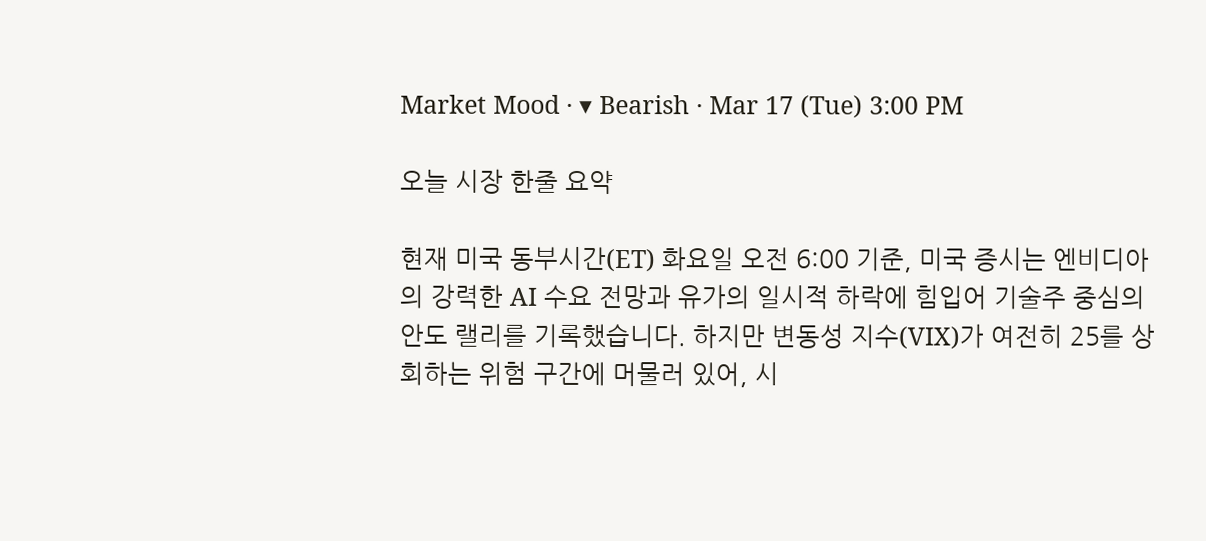Market Mood · ▾ Bearish · Mar 17 (Tue) 3:00 PM

오늘 시장 한줄 요약

현재 미국 동부시간(ET) 화요일 오전 6:00 기준, 미국 증시는 엔비디아의 강력한 AI 수요 전망과 유가의 일시적 하락에 힘입어 기술주 중심의 안도 랠리를 기록했습니다. 하지만 변동성 지수(VIX)가 여전히 25를 상회하는 위험 구간에 머물러 있어, 시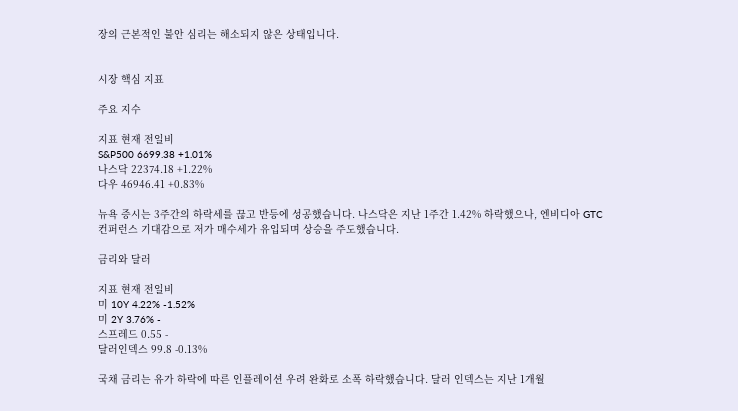장의 근본적인 불안 심리는 해소되지 않은 상태입니다.


시장 핵심 지표

주요 지수

지표 현재 전일비
S&P500 6699.38 +1.01%
나스닥 22374.18 +1.22%
다우 46946.41 +0.83%

뉴욕 증시는 3주간의 하락세를 끊고 반등에 성공했습니다. 나스닥은 지난 1주간 1.42% 하락했으나, 엔비디아 GTC 컨퍼런스 기대감으로 저가 매수세가 유입되며 상승을 주도했습니다.

금리와 달러

지표 현재 전일비
미 10Y 4.22% -1.52%
미 2Y 3.76% -
스프레드 0.55 -
달러인덱스 99.8 -0.13%

국채 금리는 유가 하락에 따른 인플레이션 우려 완화로 소폭 하락했습니다. 달러 인덱스는 지난 1개월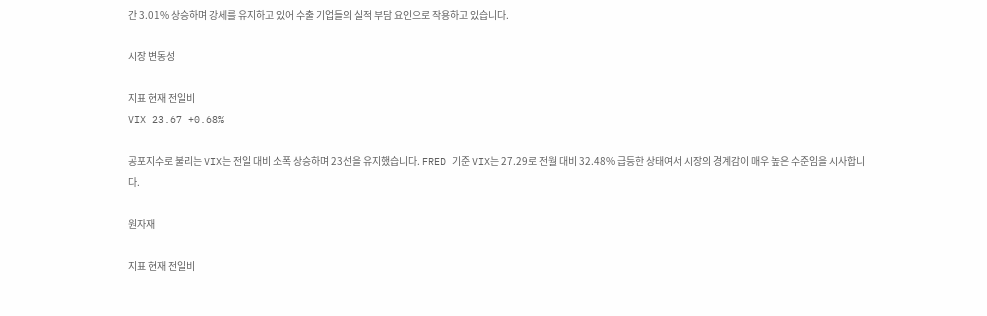간 3.01% 상승하며 강세를 유지하고 있어 수출 기업들의 실적 부담 요인으로 작용하고 있습니다.

시장 변동성

지표 현재 전일비
VIX 23.67 +0.68%

공포지수로 불리는 VIX는 전일 대비 소폭 상승하며 23선을 유지했습니다. FRED 기준 VIX는 27.29로 전월 대비 32.48% 급등한 상태여서 시장의 경계감이 매우 높은 수준임을 시사합니다.

원자재

지표 현재 전일비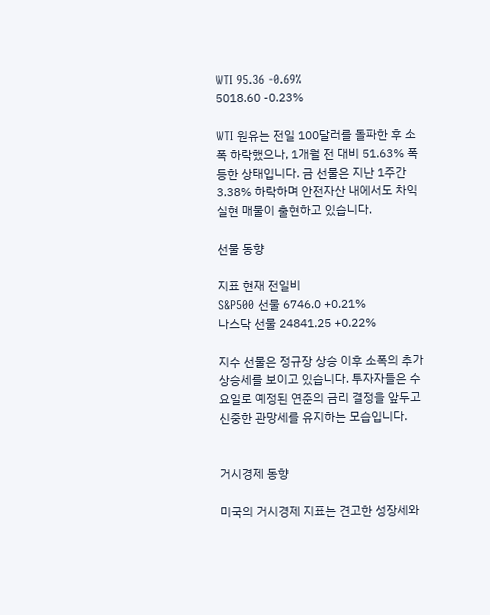WTI 95.36 -0.69%
5018.60 -0.23%

WTI 원유는 전일 100달러를 돌파한 후 소폭 하락했으나, 1개월 전 대비 51.63% 폭등한 상태입니다. 금 선물은 지난 1주간 3.38% 하락하며 안전자산 내에서도 차익 실현 매물이 출현하고 있습니다.

선물 동향

지표 현재 전일비
S&P500 선물 6746.0 +0.21%
나스닥 선물 24841.25 +0.22%

지수 선물은 정규장 상승 이후 소폭의 추가 상승세를 보이고 있습니다. 투자자들은 수요일로 예정된 연준의 금리 결정을 앞두고 신중한 관망세를 유지하는 모습입니다.


거시경제 동향

미국의 거시경제 지표는 견고한 성장세와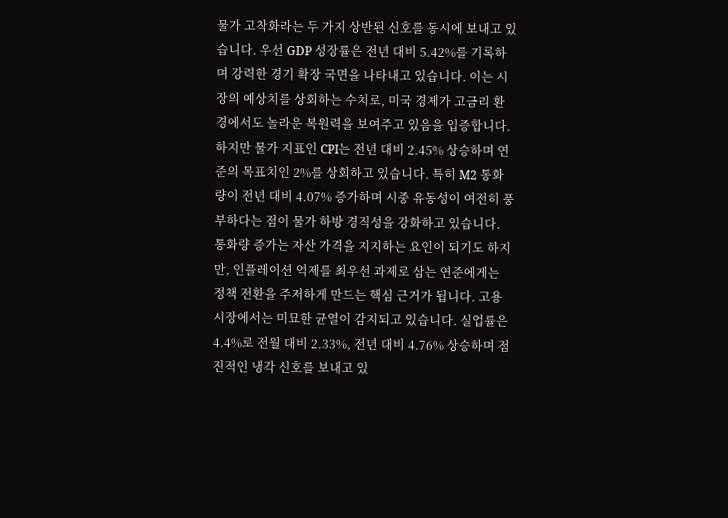물가 고착화라는 두 가지 상반된 신호를 동시에 보내고 있습니다. 우선 GDP 성장률은 전년 대비 5.42%를 기록하며 강력한 경기 확장 국면을 나타내고 있습니다. 이는 시장의 예상치를 상회하는 수치로, 미국 경제가 고금리 환경에서도 놀라운 복원력을 보여주고 있음을 입증합니다. 하지만 물가 지표인 CPI는 전년 대비 2.45% 상승하며 연준의 목표치인 2%를 상회하고 있습니다. 특히 M2 통화량이 전년 대비 4.07% 증가하며 시중 유동성이 여전히 풍부하다는 점이 물가 하방 경직성을 강화하고 있습니다. 통화량 증가는 자산 가격을 지지하는 요인이 되기도 하지만, 인플레이션 억제를 최우선 과제로 삼는 연준에게는 정책 전환을 주저하게 만드는 핵심 근거가 됩니다. 고용 시장에서는 미묘한 균열이 감지되고 있습니다. 실업률은 4.4%로 전월 대비 2.33%, 전년 대비 4.76% 상승하며 점진적인 냉각 신호를 보내고 있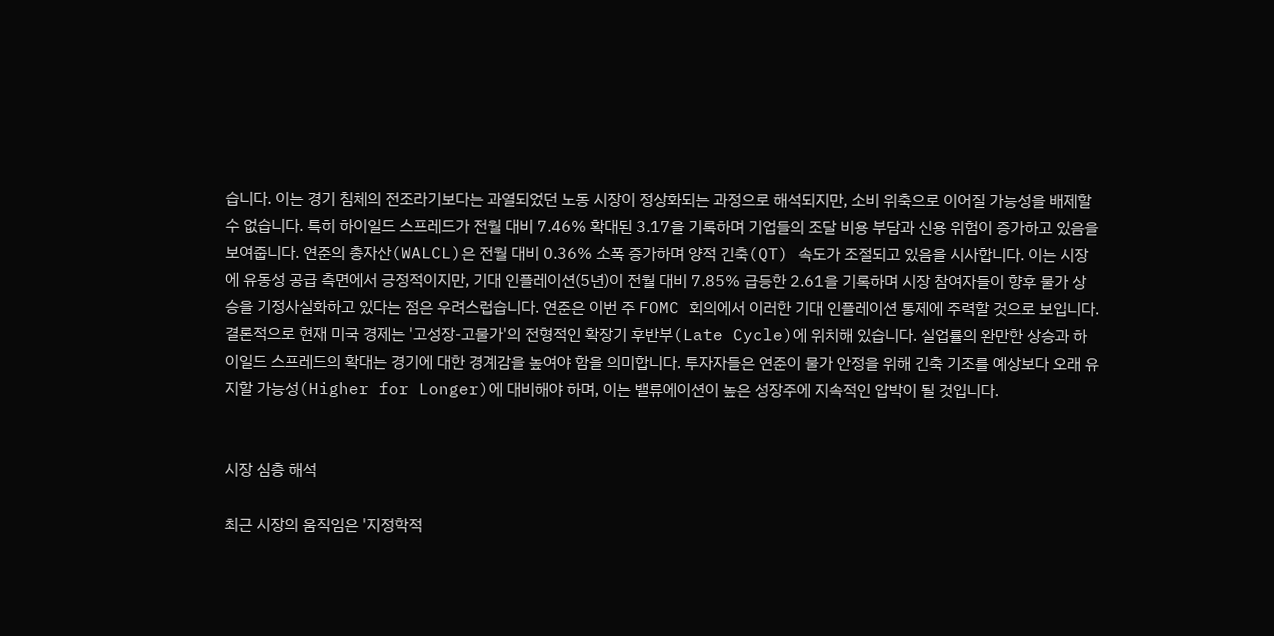습니다. 이는 경기 침체의 전조라기보다는 과열되었던 노동 시장이 정상화되는 과정으로 해석되지만, 소비 위축으로 이어질 가능성을 배제할 수 없습니다. 특히 하이일드 스프레드가 전월 대비 7.46% 확대된 3.17을 기록하며 기업들의 조달 비용 부담과 신용 위험이 증가하고 있음을 보여줍니다. 연준의 총자산(WALCL)은 전월 대비 0.36% 소폭 증가하며 양적 긴축(QT) 속도가 조절되고 있음을 시사합니다. 이는 시장에 유동성 공급 측면에서 긍정적이지만, 기대 인플레이션(5년)이 전월 대비 7.85% 급등한 2.61을 기록하며 시장 참여자들이 향후 물가 상승을 기정사실화하고 있다는 점은 우려스럽습니다. 연준은 이번 주 FOMC 회의에서 이러한 기대 인플레이션 통제에 주력할 것으로 보입니다. 결론적으로 현재 미국 경제는 '고성장-고물가'의 전형적인 확장기 후반부(Late Cycle)에 위치해 있습니다. 실업률의 완만한 상승과 하이일드 스프레드의 확대는 경기에 대한 경계감을 높여야 함을 의미합니다. 투자자들은 연준이 물가 안정을 위해 긴축 기조를 예상보다 오래 유지할 가능성(Higher for Longer)에 대비해야 하며, 이는 밸류에이션이 높은 성장주에 지속적인 압박이 될 것입니다.


시장 심층 해석

최근 시장의 움직임은 '지정학적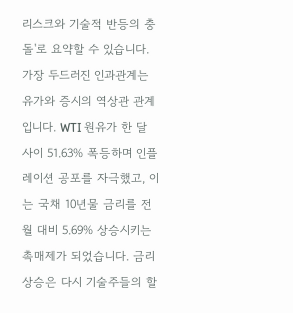리스크와 기술적 반등의 충돌'로 요약할 수 있습니다. 가장 두드러진 인과관계는 유가와 증시의 역상관 관계입니다. WTI 원유가 한 달 사이 51.63% 폭등하며 인플레이션 공포를 자극했고, 이는 국채 10년물 금리를 전월 대비 5.69% 상승시키는 촉매제가 되었습니다. 금리 상승은 다시 기술주들의 할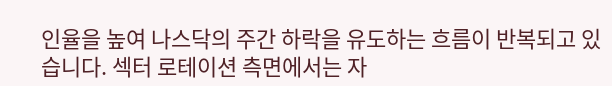인율을 높여 나스닥의 주간 하락을 유도하는 흐름이 반복되고 있습니다. 섹터 로테이션 측면에서는 자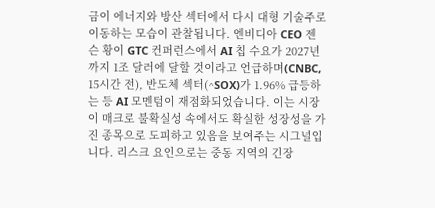금이 에너지와 방산 섹터에서 다시 대형 기술주로 이동하는 모습이 관찰됩니다. 엔비디아 CEO 젠슨 황이 GTC 컨퍼런스에서 AI 칩 수요가 2027년까지 1조 달러에 달할 것이라고 언급하며(CNBC, 15시간 전), 반도체 섹터(^SOX)가 1.96% 급등하는 등 AI 모멘텀이 재점화되었습니다. 이는 시장이 매크로 불확실성 속에서도 확실한 성장성을 가진 종목으로 도피하고 있음을 보여주는 시그널입니다. 리스크 요인으로는 중동 지역의 긴장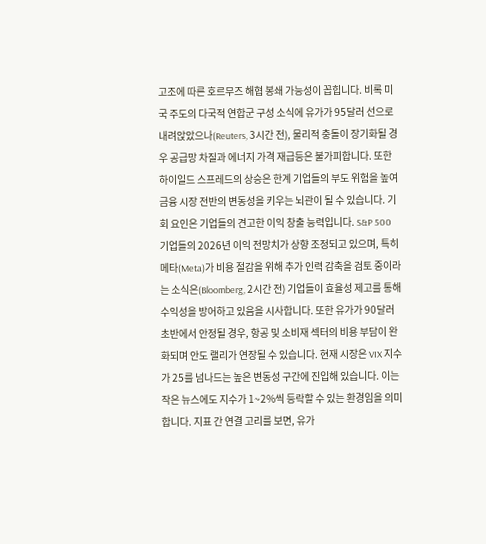고조에 따른 호르무즈 해협 봉쇄 가능성이 꼽힙니다. 비록 미국 주도의 다국적 연합군 구성 소식에 유가가 95달러 선으로 내려앉았으나(Reuters, 3시간 전), 물리적 충돌이 장기화될 경우 공급망 차질과 에너지 가격 재급등은 불가피합니다. 또한 하이일드 스프레드의 상승은 한계 기업들의 부도 위험을 높여 금융 시장 전반의 변동성을 키우는 뇌관이 될 수 있습니다. 기회 요인은 기업들의 견고한 이익 창출 능력입니다. S&P 500 기업들의 2026년 이익 전망치가 상향 조정되고 있으며, 특히 메타(Meta)가 비용 절감을 위해 추가 인력 감축을 검토 중이라는 소식은(Bloomberg, 2시간 전) 기업들이 효율성 제고를 통해 수익성을 방어하고 있음을 시사합니다. 또한 유가가 90달러 초반에서 안정될 경우, 항공 및 소비재 섹터의 비용 부담이 완화되며 안도 랠리가 연장될 수 있습니다. 현재 시장은 VIX 지수가 25를 넘나드는 높은 변동성 구간에 진입해 있습니다. 이는 작은 뉴스에도 지수가 1~2%씩 등락할 수 있는 환경임을 의미합니다. 지표 간 연결 고리를 보면, 유가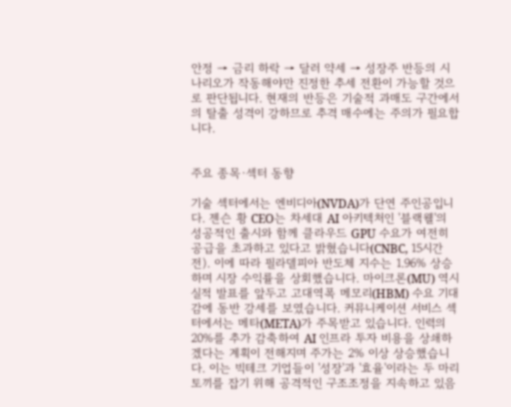안정 → 금리 하락 → 달러 약세 → 성장주 반등의 시나리오가 작동해야만 진정한 추세 전환이 가능할 것으로 판단됩니다. 현재의 반등은 기술적 과매도 구간에서의 탈출 성격이 강하므로 추격 매수에는 주의가 필요합니다.


주요 종목·섹터 동향

기술 섹터에서는 엔비디아(NVDA)가 단연 주인공입니다. 젠슨 황 CEO는 차세대 AI 아키텍처인 '블랙웰'의 성공적인 출시와 함께 클라우드 GPU 수요가 여전히 공급을 초과하고 있다고 밝혔습니다(CNBC, 15시간 전). 이에 따라 필라델피아 반도체 지수는 1.96% 상승하며 시장 수익률을 상회했습니다. 마이크론(MU) 역시 실적 발표를 앞두고 고대역폭 메모리(HBM) 수요 기대감에 동반 강세를 보였습니다. 커뮤니케이션 서비스 섹터에서는 메타(META)가 주목받고 있습니다. 인력의 20%를 추가 감축하여 AI 인프라 투자 비용을 상쇄하겠다는 계획이 전해지며 주가는 2% 이상 상승했습니다. 이는 빅테크 기업들이 '성장'과 '효율'이라는 두 마리 토끼를 잡기 위해 공격적인 구조조정을 지속하고 있음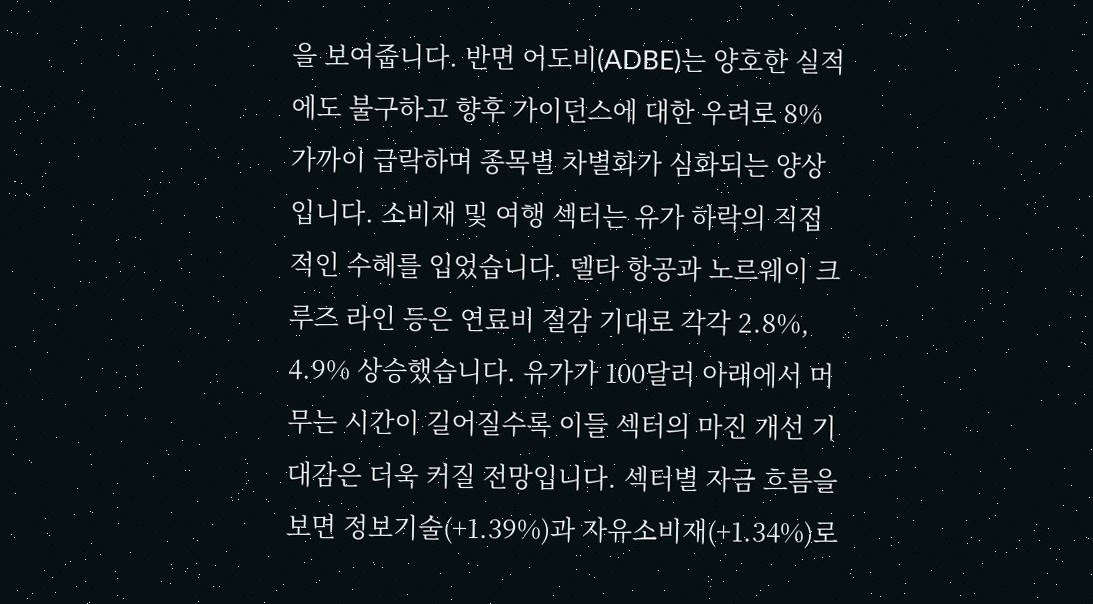을 보여줍니다. 반면 어도비(ADBE)는 양호한 실적에도 불구하고 향후 가이던스에 대한 우려로 8% 가까이 급락하며 종목별 차별화가 심화되는 양상입니다. 소비재 및 여행 섹터는 유가 하락의 직접적인 수혜를 입었습니다. 델타 항공과 노르웨이 크루즈 라인 등은 연료비 절감 기대로 각각 2.8%, 4.9% 상승했습니다. 유가가 100달러 아래에서 머무는 시간이 길어질수록 이들 섹터의 마진 개선 기대감은 더욱 커질 전망입니다. 섹터별 자금 흐름을 보면 정보기술(+1.39%)과 자유소비재(+1.34%)로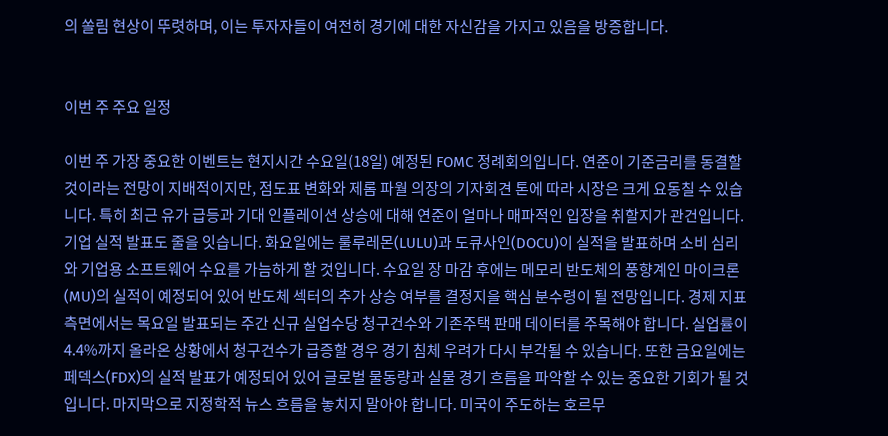의 쏠림 현상이 뚜렷하며, 이는 투자자들이 여전히 경기에 대한 자신감을 가지고 있음을 방증합니다.


이번 주 주요 일정

이번 주 가장 중요한 이벤트는 현지시간 수요일(18일) 예정된 FOMC 정례회의입니다. 연준이 기준금리를 동결할 것이라는 전망이 지배적이지만, 점도표 변화와 제롬 파월 의장의 기자회견 톤에 따라 시장은 크게 요동칠 수 있습니다. 특히 최근 유가 급등과 기대 인플레이션 상승에 대해 연준이 얼마나 매파적인 입장을 취할지가 관건입니다. 기업 실적 발표도 줄을 잇습니다. 화요일에는 룰루레몬(LULU)과 도큐사인(DOCU)이 실적을 발표하며 소비 심리와 기업용 소프트웨어 수요를 가늠하게 할 것입니다. 수요일 장 마감 후에는 메모리 반도체의 풍향계인 마이크론(MU)의 실적이 예정되어 있어 반도체 섹터의 추가 상승 여부를 결정지을 핵심 분수령이 될 전망입니다. 경제 지표 측면에서는 목요일 발표되는 주간 신규 실업수당 청구건수와 기존주택 판매 데이터를 주목해야 합니다. 실업률이 4.4%까지 올라온 상황에서 청구건수가 급증할 경우 경기 침체 우려가 다시 부각될 수 있습니다. 또한 금요일에는 페덱스(FDX)의 실적 발표가 예정되어 있어 글로벌 물동량과 실물 경기 흐름을 파악할 수 있는 중요한 기회가 될 것입니다. 마지막으로 지정학적 뉴스 흐름을 놓치지 말아야 합니다. 미국이 주도하는 호르무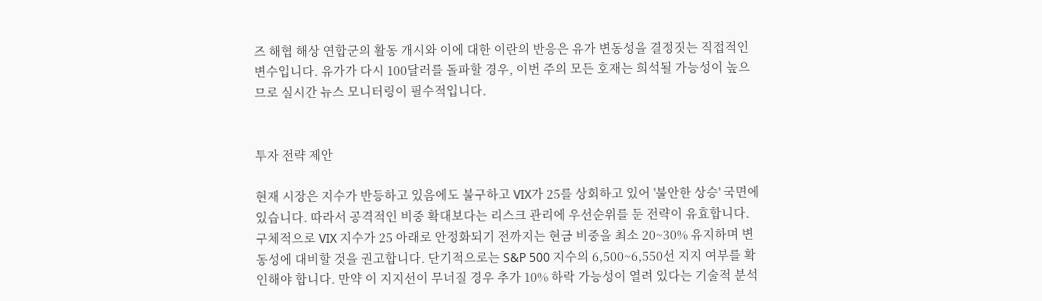즈 해협 해상 연합군의 활동 개시와 이에 대한 이란의 반응은 유가 변동성을 결정짓는 직접적인 변수입니다. 유가가 다시 100달러를 돌파할 경우, 이번 주의 모든 호재는 희석될 가능성이 높으므로 실시간 뉴스 모니터링이 필수적입니다.


투자 전략 제안

현재 시장은 지수가 반등하고 있음에도 불구하고 VIX가 25를 상회하고 있어 '불안한 상승' 국면에 있습니다. 따라서 공격적인 비중 확대보다는 리스크 관리에 우선순위를 둔 전략이 유효합니다. 구체적으로 VIX 지수가 25 아래로 안정화되기 전까지는 현금 비중을 최소 20~30% 유지하며 변동성에 대비할 것을 권고합니다. 단기적으로는 S&P 500 지수의 6,500~6,550선 지지 여부를 확인해야 합니다. 만약 이 지지선이 무너질 경우 추가 10% 하락 가능성이 열려 있다는 기술적 분석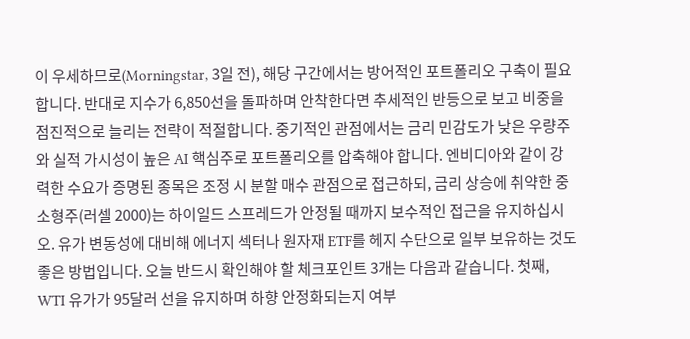이 우세하므로(Morningstar, 3일 전), 해당 구간에서는 방어적인 포트폴리오 구축이 필요합니다. 반대로 지수가 6,850선을 돌파하며 안착한다면 추세적인 반등으로 보고 비중을 점진적으로 늘리는 전략이 적절합니다. 중기적인 관점에서는 금리 민감도가 낮은 우량주와 실적 가시성이 높은 AI 핵심주로 포트폴리오를 압축해야 합니다. 엔비디아와 같이 강력한 수요가 증명된 종목은 조정 시 분할 매수 관점으로 접근하되, 금리 상승에 취약한 중소형주(러셀 2000)는 하이일드 스프레드가 안정될 때까지 보수적인 접근을 유지하십시오. 유가 변동성에 대비해 에너지 섹터나 원자재 ETF를 헤지 수단으로 일부 보유하는 것도 좋은 방법입니다. 오늘 반드시 확인해야 할 체크포인트 3개는 다음과 같습니다. 첫째, WTI 유가가 95달러 선을 유지하며 하향 안정화되는지 여부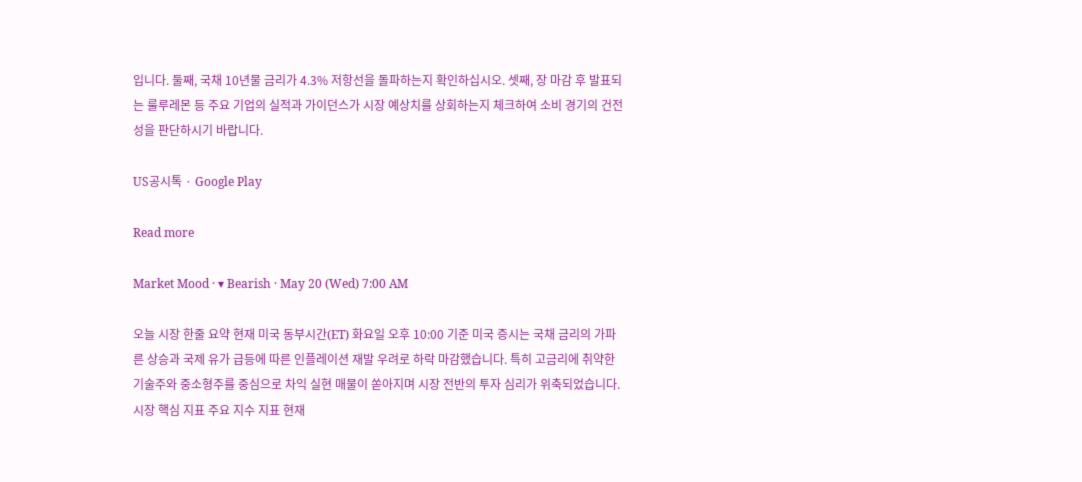입니다. 둘째, 국채 10년물 금리가 4.3% 저항선을 돌파하는지 확인하십시오. 셋째, 장 마감 후 발표되는 룰루레몬 등 주요 기업의 실적과 가이던스가 시장 예상치를 상회하는지 체크하여 소비 경기의 건전성을 판단하시기 바랍니다.

US공시톡 · Google Play

Read more

Market Mood · ▾ Bearish · May 20 (Wed) 7:00 AM

오늘 시장 한줄 요약 현재 미국 동부시간(ET) 화요일 오후 10:00 기준 미국 증시는 국채 금리의 가파른 상승과 국제 유가 급등에 따른 인플레이션 재발 우려로 하락 마감했습니다. 특히 고금리에 취약한 기술주와 중소형주를 중심으로 차익 실현 매물이 쏟아지며 시장 전반의 투자 심리가 위축되었습니다. 시장 핵심 지표 주요 지수 지표 현재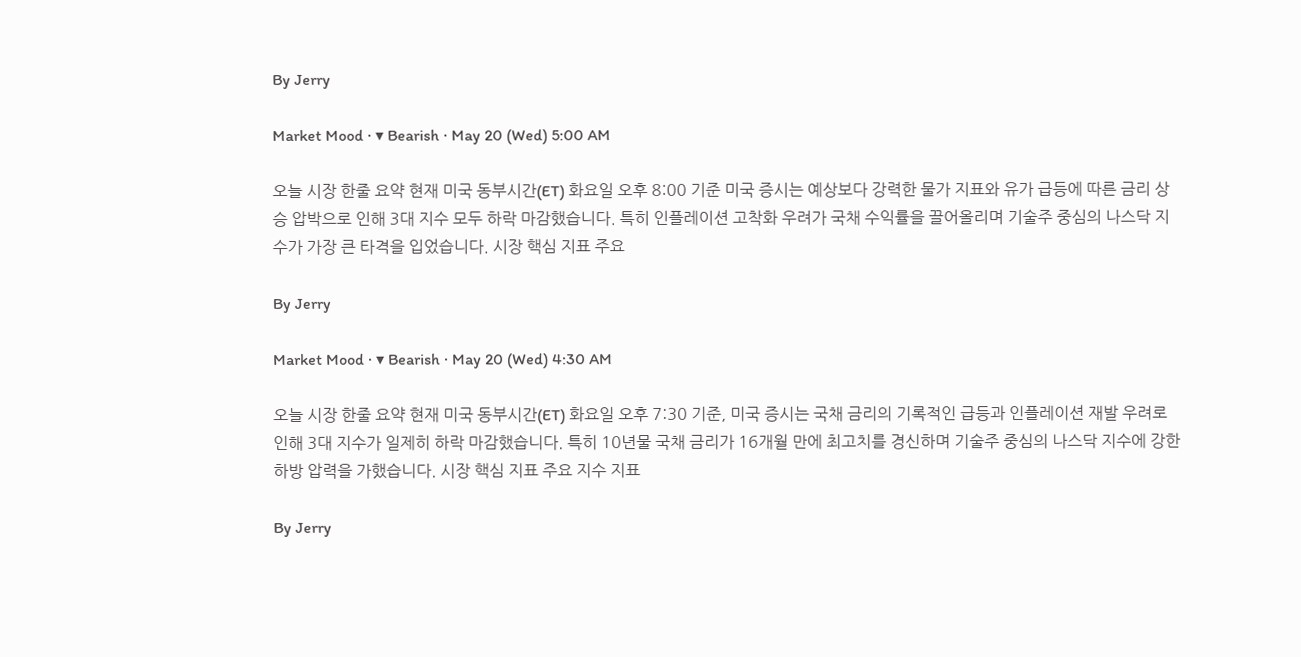By Jerry

Market Mood · ▾ Bearish · May 20 (Wed) 5:00 AM

오늘 시장 한줄 요약 현재 미국 동부시간(ET) 화요일 오후 8:00 기준 미국 증시는 예상보다 강력한 물가 지표와 유가 급등에 따른 금리 상승 압박으로 인해 3대 지수 모두 하락 마감했습니다. 특히 인플레이션 고착화 우려가 국채 수익률을 끌어올리며 기술주 중심의 나스닥 지수가 가장 큰 타격을 입었습니다. 시장 핵심 지표 주요

By Jerry

Market Mood · ▾ Bearish · May 20 (Wed) 4:30 AM

오늘 시장 한줄 요약 현재 미국 동부시간(ET) 화요일 오후 7:30 기준, 미국 증시는 국채 금리의 기록적인 급등과 인플레이션 재발 우려로 인해 3대 지수가 일제히 하락 마감했습니다. 특히 10년물 국채 금리가 16개월 만에 최고치를 경신하며 기술주 중심의 나스닥 지수에 강한 하방 압력을 가했습니다. 시장 핵심 지표 주요 지수 지표

By Jerry